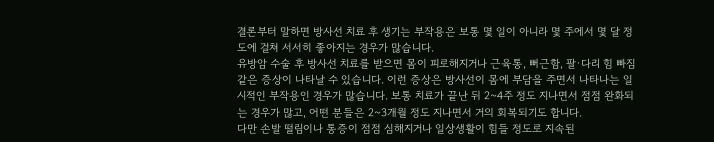결론부터 말하면 방사선 치료 후 생기는 부작용은 보통 몇 일이 아니라 몇 주에서 몇 달 정도에 걸쳐 서서히 좋아지는 경우가 많습니다.
유방암 수술 후 방사선 치료를 받으면 몸이 피로해지거나 근육통, 뻐근함, 팔·다리 힘 빠짐 같은 증상이 나타날 수 있습니다. 이런 증상은 방사선이 몸에 부담을 주면서 나타나는 일시적인 부작용인 경우가 많습니다. 보통 치료가 끝난 뒤 2~4주 정도 지나면서 점점 완화되는 경우가 많고, 어떤 분들은 2~3개월 정도 지나면서 거의 회복되기도 합니다.
다만 손발 떨림이나 통증이 점점 심해지거나 일상생활이 힘들 정도로 지속된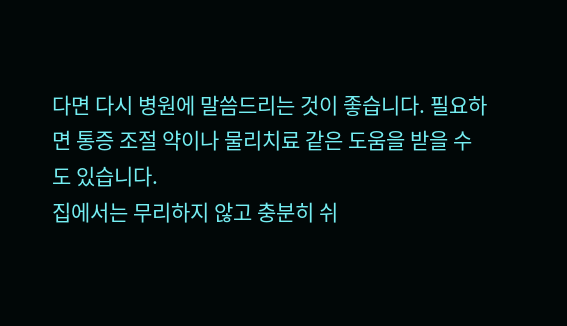다면 다시 병원에 말씀드리는 것이 좋습니다. 필요하면 통증 조절 약이나 물리치료 같은 도움을 받을 수도 있습니다.
집에서는 무리하지 않고 충분히 쉬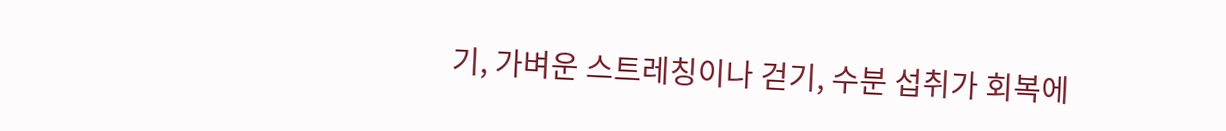기, 가벼운 스트레칭이나 걷기, 수분 섭취가 회복에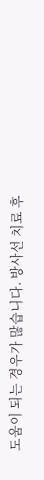도움이 되는 경우가 많습니다. 방사선 치료 후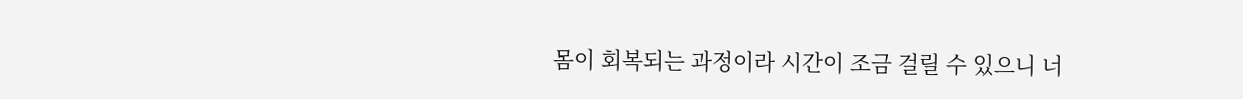몸이 회복되는 과정이라 시간이 조금 걸릴 수 있으니 너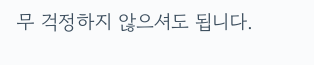무 걱정하지 않으셔도 됩니다.